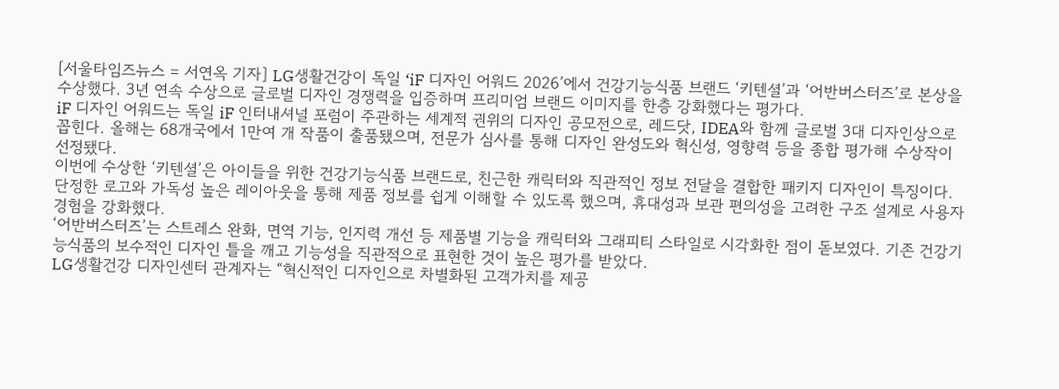[서울타임즈뉴스 = 서연옥 기자] LG생활건강이 독일 ‘iF 디자인 어워드 2026’에서 건강기능식품 브랜드 ‘키텐셜’과 ‘어반버스터즈’로 본상을 수상했다. 3년 연속 수상으로 글로벌 디자인 경쟁력을 입증하며 프리미엄 브랜드 이미지를 한층 강화했다는 평가다.
iF 디자인 어워드는 독일 iF 인터내셔널 포럼이 주관하는 세계적 권위의 디자인 공모전으로, 레드닷, IDEA와 함께 글로벌 3대 디자인상으로 꼽힌다. 올해는 68개국에서 1만여 개 작품이 출품됐으며, 전문가 심사를 통해 디자인 완성도와 혁신성, 영향력 등을 종합 평가해 수상작이 선정됐다.
이번에 수상한 ‘키텐셜’은 아이들을 위한 건강기능식품 브랜드로, 친근한 캐릭터와 직관적인 정보 전달을 결합한 패키지 디자인이 특징이다. 단정한 로고와 가독성 높은 레이아웃을 통해 제품 정보를 쉽게 이해할 수 있도록 했으며, 휴대성과 보관 편의성을 고려한 구조 설계로 사용자 경험을 강화했다.
‘어반버스터즈’는 스트레스 완화, 면역 기능, 인지력 개선 등 제품별 기능을 캐릭터와 그래피티 스타일로 시각화한 점이 돋보였다. 기존 건강기능식품의 보수적인 디자인 틀을 깨고 기능성을 직관적으로 표현한 것이 높은 평가를 받았다.
LG생활건강 디자인센터 관계자는 “혁신적인 디자인으로 차별화된 고객가치를 제공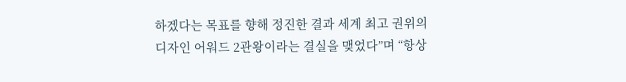하겠다는 목표를 향해 정진한 결과 세계 최고 권위의 디자인 어워드 2관왕이라는 결실을 맺었다”며 “항상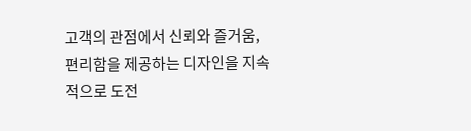고객의 관점에서 신뢰와 즐거움, 편리함을 제공하는 디자인을 지속적으로 도전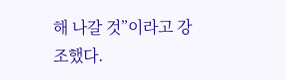해 나갈 것”이라고 강조했다.